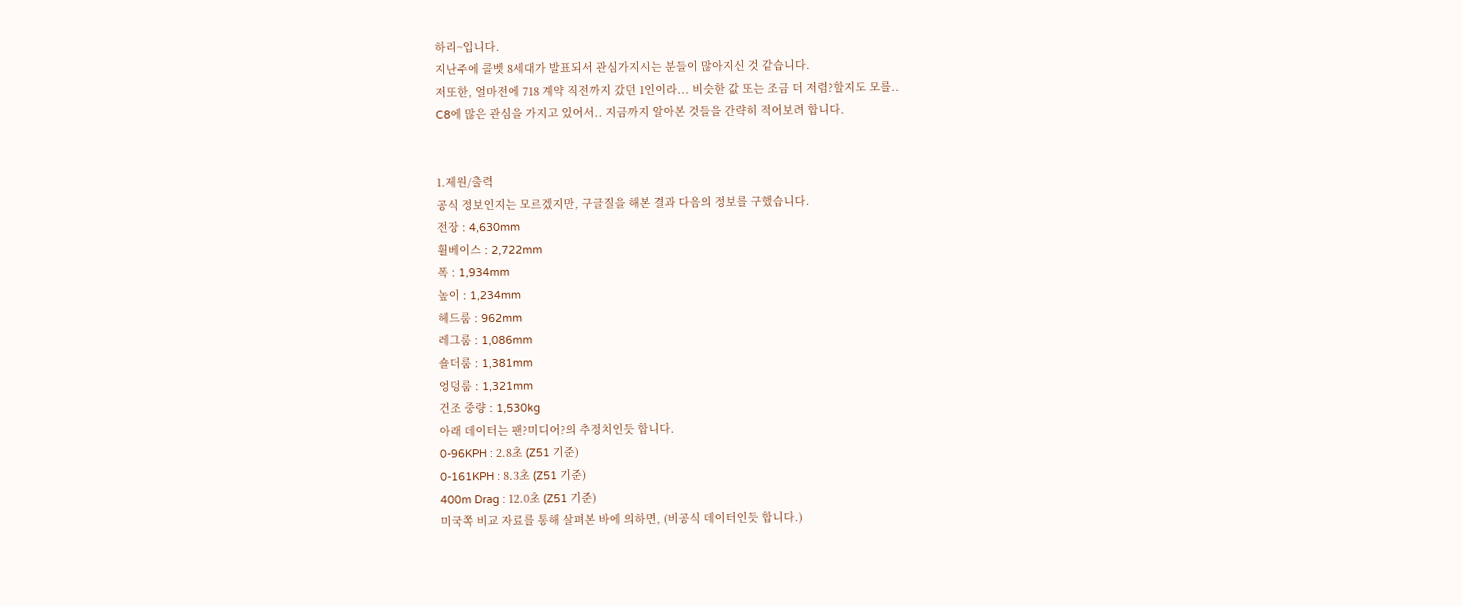하리~입니다.
지난주에 콜벳 8세대가 발표되서 관심가지시는 분들이 많아지신 것 같습니다.
저또한, 얼마전에 718 계약 직전까지 갔던 1인이라... 비슷한 값 또는 조금 더 저렴?할지도 모를..
C8에 많은 관심을 가지고 있어서.. 지금까지 알아본 것들을 간략히 적어보려 합니다.


1.제원/출력
공식 정보인지는 모르겠지만, 구글질을 해본 결과 다음의 정보를 구했습니다.
전장 : 4,630mm
휠베이스 : 2,722mm
폭 : 1,934mm
높이 : 1,234mm
헤드룸 : 962mm
레그룸 : 1,086mm
숄더룸 : 1,381mm
엉덩룸 : 1,321mm
건조 중량 : 1,530kg
아래 데이터는 팬?미디어?의 추정치인듯 합니다.
0-96KPH : 2.8초 (Z51 기준)
0-161KPH : 8.3초 (Z51 기준)
400m Drag : 12.0초 (Z51 기준)
미국쪽 비교 자료를 통해 살펴본 바에 의하면, (비공식 데이터인듯 합니다.)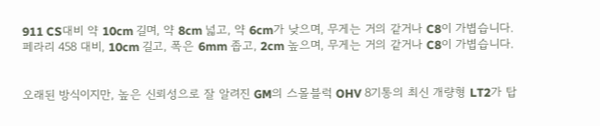911 CS대비 약 10cm 길며, 약 8cm 넓고, 약 6cm가 낮으며, 무게는 거의 같거나 C8이 가볍습니다.
페라리 458 대비, 10cm 길고, 폭은 6mm 좁고, 2cm 높으며, 무게는 거의 같거나 C8이 가볍습니다.


오래된 방식이지만, 높은 신뢰성으로 잘 알려진 GM의 스몰블럭 OHV 8기통의 최신 개량형 LT2가 탑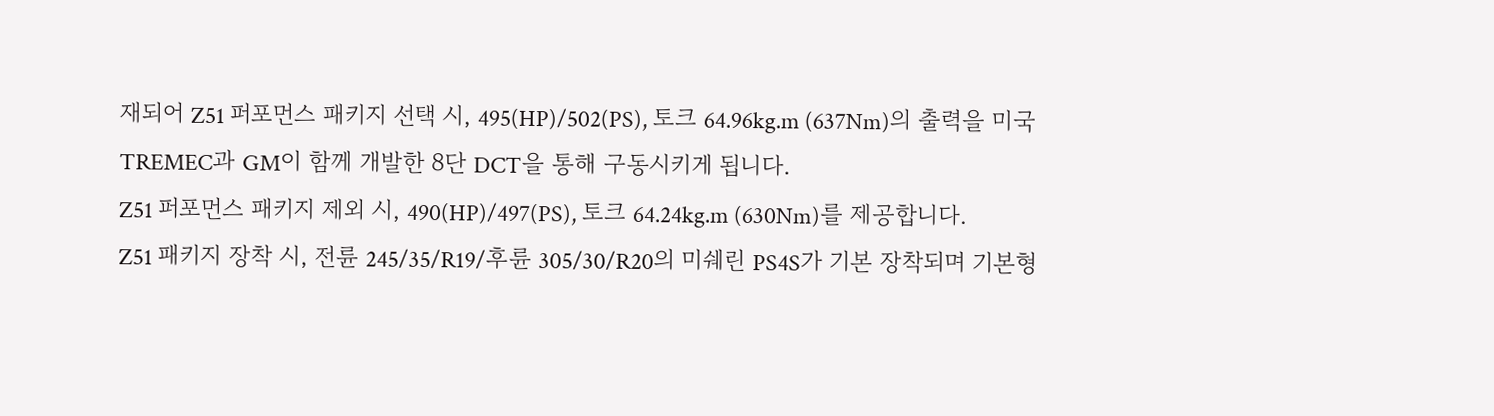재되어 Z51 퍼포먼스 패키지 선택 시, 495(HP)/502(PS), 토크 64.96kg.m (637Nm)의 출력을 미국 TREMEC과 GM이 함께 개발한 8단 DCT을 통해 구동시키게 됩니다.
Z51 퍼포먼스 패키지 제외 시, 490(HP)/497(PS), 토크 64.24kg.m (630Nm)를 제공합니다.
Z51 패키지 장착 시, 전륜 245/35/R19/후륜 305/30/R20의 미쉐린 PS4S가 기본 장착되며 기본형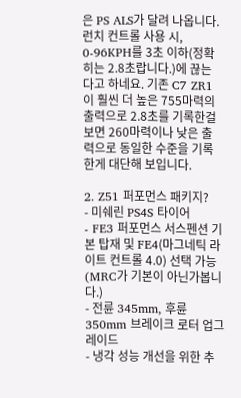은 PS ALS가 달려 나옵니다.
런치 컨트롤 사용 시, 0-96KPH를 3초 이하(정확히는 2.8초랍니다.)에 끊는다고 하네요. 기존 C7 ZR1이 훨씬 더 높은 755마력의 출력으로 2.8초를 기록한걸 보면 260마력이나 낮은 출력으로 동일한 수준을 기록한게 대단해 보입니다.

2. Z51 퍼포먼스 패키지?
- 미쉐린 PS4S 타이어
- FE3 퍼포먼스 서스펜션 기본 탑재 및 FE4(마그네틱 라이트 컨트롤 4.0) 선택 가능 (MRC가 기본이 아닌가봅니다.)
- 전륜 345mm, 후륜 350mm 브레이크 로터 업그레이드
- 냉각 성능 개선을 위한 추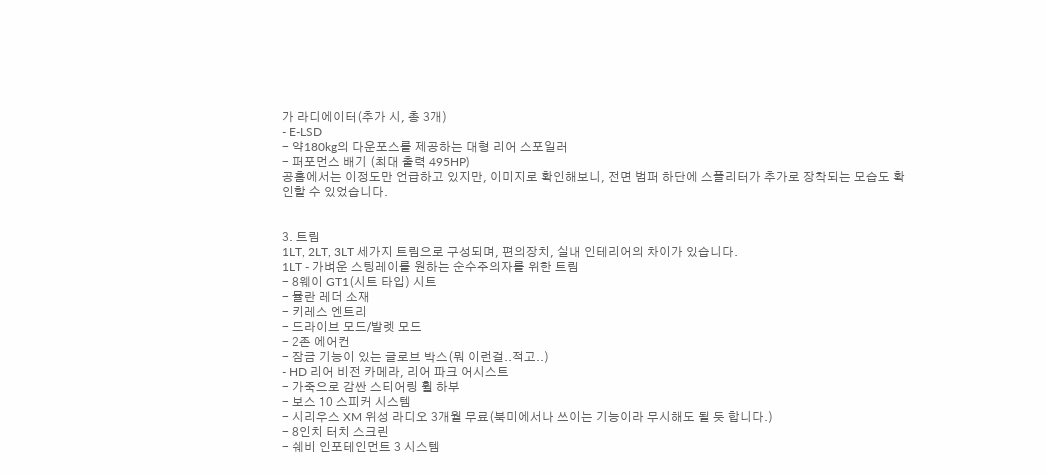가 라디에이터(추가 시, 총 3개)
- E-LSD
- 약180kg의 다운포스를 제공하는 대형 리어 스포일러
- 퍼포먼스 배기 (최대 출력 495HP)
공홈에서는 이정도만 언급하고 있지만, 이미지로 확인해보니, 전면 범퍼 하단에 스플리터가 추가로 장착되는 모습도 확인할 수 있었습니다.


3. 트림
1LT, 2LT, 3LT 세가지 트림으로 구성되며, 편의장치, 실내 인테리어의 차이가 있습니다.
1LT - 가벼운 스팅레이를 원하는 순수주의자를 위한 트림
- 8웨이 GT1(시트 타입) 시트
- 뮬란 레더 소재
- 키레스 엔트리
- 드라이브 모드/발렛 모드
- 2존 에어컨
- 잠금 기능이 있는 글로브 박스(뭐 이런걸..적고..)
- HD 리어 비전 카메라, 리어 파크 어시스트
- 가죽으로 감싼 스티어링 휠 하부
- 보스 10 스피커 시스템
- 시리우스 XM 위성 라디오 3개월 무료(북미에서나 쓰이는 기능이라 무시해도 될 듯 합니다.)
- 8인치 터치 스크린
- 쉐비 인포테인먼트 3 시스템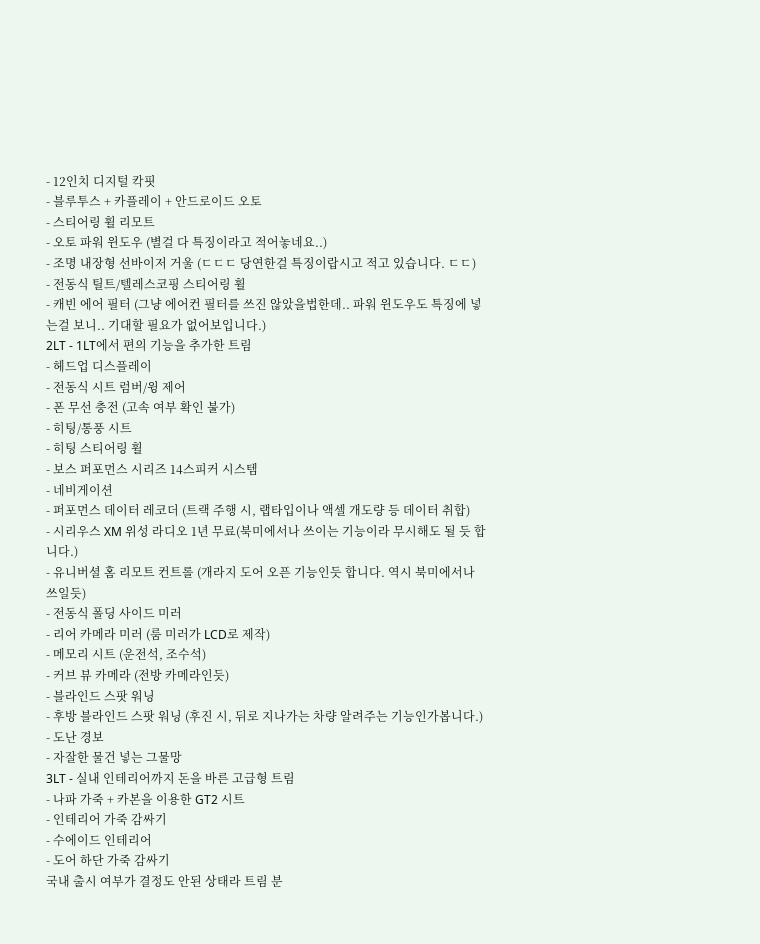- 12인치 디지털 칵핏
- 블루투스 + 카플레이 + 안드로이드 오토
- 스티어링 휠 리모트
- 오토 파워 윈도우 (별걸 다 특징이라고 적어놓네요..)
- 조명 내장형 선바이저 거울 (ㄷㄷㄷ 당연한걸 특징이랍시고 적고 있습니다. ㄷㄷ)
- 전동식 틸트/텔레스코핑 스티어링 휠
- 캐빈 에어 필터 (그냥 에어컨 필터를 쓰진 않았을법한데.. 파워 윈도우도 특징에 넣는걸 보니.. 기대할 필요가 없어보입니다.)
2LT - 1LT에서 편의 기능을 추가한 트림
- 헤드업 디스플레이
- 전동식 시트 럼버/윙 제어
- 폰 무선 충전 (고속 여부 확인 불가)
- 히팅/통풍 시트
- 히팅 스티어링 휠
- 보스 퍼포먼스 시리즈 14스피커 시스템
- 네비게이션
- 퍼포먼스 데이터 레코더 (트랙 주행 시, 랩타입이나 액셀 개도량 등 데이터 취합)
- 시리우스 XM 위성 라디오 1년 무료(북미에서나 쓰이는 기능이라 무시해도 될 듯 합니다.)
- 유니버셜 홈 리모트 컨트롤 (개라지 도어 오픈 기능인듯 합니다. 역시 북미에서나 쓰일듯)
- 전동식 폴딩 사이드 미러
- 리어 카메라 미러 (룸 미러가 LCD로 제작)
- 메모리 시트 (운전석, 조수석)
- 커브 뷰 카메라 (전방 카메라인듯)
- 블라인드 스팟 워닝
- 후방 블라인드 스팟 워닝 (후진 시, 뒤로 지나가는 차량 알려주는 기능인가봅니다.)
- 도난 경보
- 자잘한 물건 넣는 그물망
3LT - 실내 인테리어까지 돈을 바른 고급형 트림
- 나파 가죽 + 카본을 이용한 GT2 시트
- 인테리어 가죽 감싸기
- 수에이드 인테리어
- 도어 하단 가죽 감싸기
국내 출시 여부가 결정도 안된 상태라 트림 분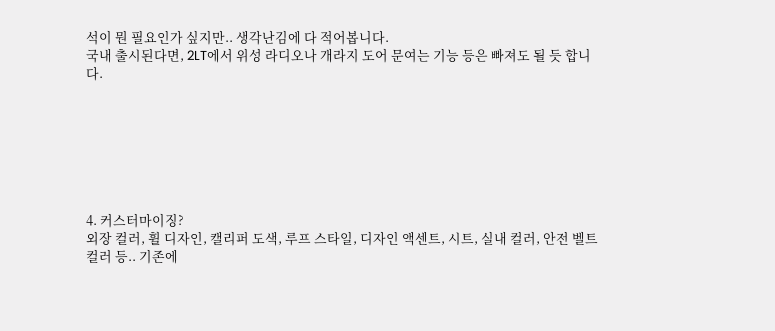석이 뭔 필요인가 싶지만.. 생각난김에 다 적어봅니다.
국내 출시된다면, 2LT에서 위성 라디오나 개라지 도어 문여는 기능 등은 빠져도 될 듯 합니다.







4. 커스터마이징?
외장 컬러, 휠 디자인, 캘리퍼 도색, 루프 스타일, 디자인 액센트, 시트, 실내 컬러, 안전 벨트 컬러 등.. 기존에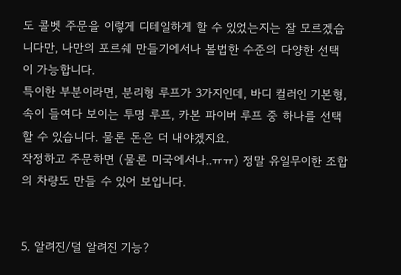도 콜벳 주문을 이렇게 디테일하게 할 수 있었는지는 잘 모르겠습니다만, 나만의 포르쉐 만들기에서나 볼법한 수준의 다양한 선택이 가능합니다.
특이한 부분이라면, 분리형 루프가 3가지인데, 바디 컬러인 기본형, 속이 들여다 보이는 투명 루프, 카본 파이버 루프 중 하나를 선택할 수 있습니다. 물론 돈은 더 내야겠지요.
작정하고 주문하면 (물론 미국에서나..ㅠㅠ) 정말 유일무이한 조합의 차량도 만들 수 있어 보입니다.


5. 알려진/덜 알려진 기능?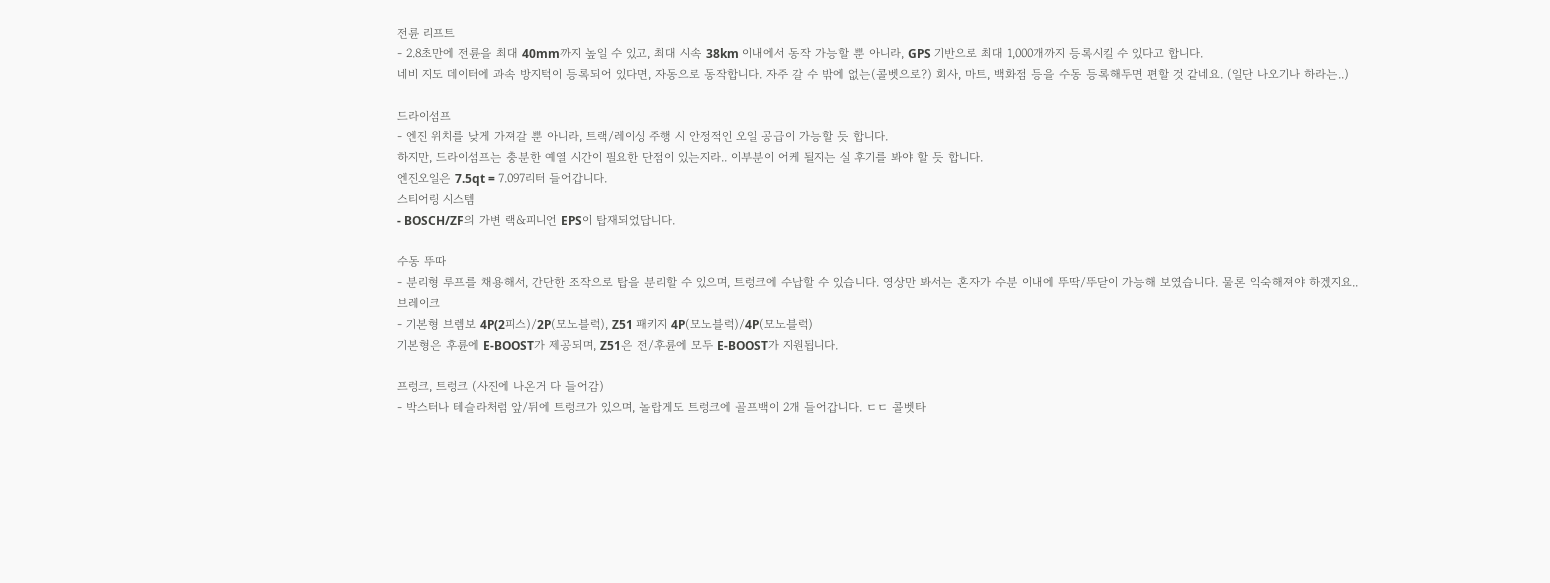전륜 리프트
- 2.8초만에 전륜을 최대 40mm까지 높일 수 있고, 최대 시속 38km 이내에서 동작 가능할 뿐 아니라, GPS 기반으로 최대 1,000개까지 등록시킬 수 있다고 합니다.
네비 지도 데이터에 과속 방지턱이 등록되어 있다면, 자동으로 동작합니다. 자주 갈 수 밖에 없는(콜벳으로?) 회사, 마트, 백화점 등을 수동 등록해두면 편할 것 같네요. (일단 나오기나 하라는..)

드라이섬프
- 엔진 위치를 낮게 가져갈 뿐 아니라, 트랙/레이싱 주행 시 안정적인 오일 공급이 가능할 듯 합니다.
하지만, 드라이섬프는 충분한 예열 시간이 필요한 단점이 있는지라.. 이부분이 어케 될지는 실 후기를 봐야 할 듯 합니다.
엔진오일은 7.5qt = 7.097리터 들어갑니다.
스티어링 시스템
- BOSCH/ZF의 가변 랙&피니언 EPS이 탑재되었답니다.

수동 뚜따
- 분리형 루프를 채용해서, 간단한 조작으로 탑을 분리할 수 있으며, 트렁크에 수납할 수 있습니다. 영상만 봐서는 혼자가 수분 이내에 뚜딱/뚜닫이 가능해 보였습니다. 물론 익숙해져야 하겠지요..
브레이크
- 기본형 브렘보 4P(2피스)/2P(모노블럭), Z51 패키지 4P(모노블럭)/4P(모노블럭)
기본형은 후륜에 E-BOOST가 제공되며, Z51은 전/후륜에 모두 E-BOOST가 지원됩니다.

프렁크, 트렁크 (사진에 나온거 다 들어감)
- 박스터나 테슬라처럼 앞/뒤에 트렁크가 있으며, 놀랍게도 트렁크에 골프백이 2개 들어갑니다. ㄷㄷ 콜벳타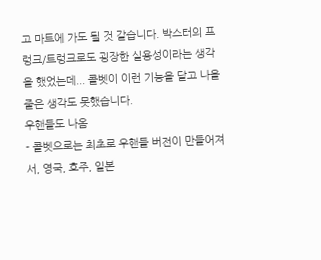고 마트에 가도 될 것 같습니다. 박스터의 프렁크/트렁크로도 굉장한 실용성이라는 생각을 했었는데... 콜벳이 이런 기능을 달고 나올줄은 생각도 못했습니다.
우핸들도 나옴
- 콜벳으로는 최초로 우핸들 버전이 만들어져서, 영국, 호주, 일본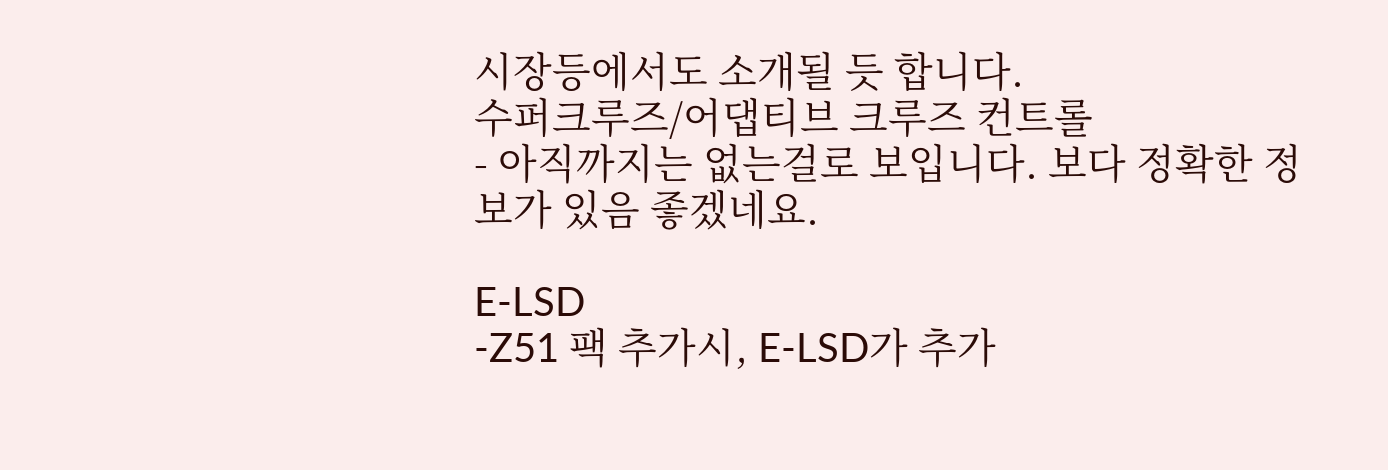시장등에서도 소개될 듯 합니다.
수퍼크루즈/어댑티브 크루즈 컨트롤
- 아직까지는 없는걸로 보입니다. 보다 정확한 정보가 있음 좋겠네요.

E-LSD
-Z51 팩 추가시, E-LSD가 추가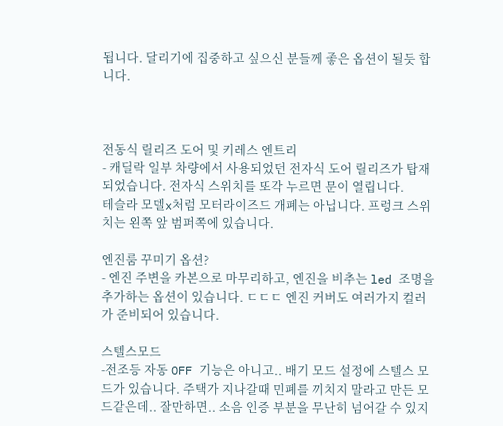됩니다. 달리기에 집중하고 싶으신 분들께 좋은 옵션이 될듯 합니다.



전동식 릴리즈 도어 및 키레스 엔트리
- 캐딜락 일부 차량에서 사용되었던 전자식 도어 릴리즈가 탑재되었습니다. 전자식 스위치를 또각 누르면 문이 열립니다.
테슬라 모델x처럼 모터라이즈드 개폐는 아닙니다. 프렁크 스위치는 왼쪽 앞 범퍼쪽에 있습니다.

엔진룸 꾸미기 옵션?
- 엔진 주변을 카본으로 마무리하고, 엔진을 비추는 led 조명을 추가하는 옵션이 있습니다. ㄷㄷㄷ 엔진 커버도 여러가지 컬러가 준비되어 있습니다.

스텔스모드
-전조등 자동 OFF 기능은 아니고.. 배기 모드 설정에 스텔스 모드가 있습니다. 주택가 지나갈때 민폐를 끼치지 말라고 만든 모드같은데.. 잘만하면.. 소음 인증 부분을 무난히 넘어갈 수 있지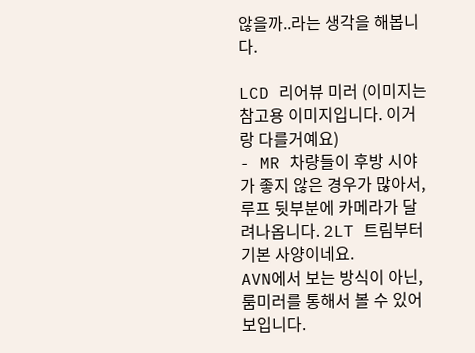않을까..라는 생각을 해봅니다.

LCD 리어뷰 미러 (이미지는 참고용 이미지입니다. 이거랑 다를거예요)
- MR 차량들이 후방 시야가 좋지 않은 경우가 많아서, 루프 뒷부분에 카메라가 달려나옵니다. 2LT 트림부터 기본 사양이네요.
AVN에서 보는 방식이 아닌, 룸미러를 통해서 볼 수 있어 보입니다.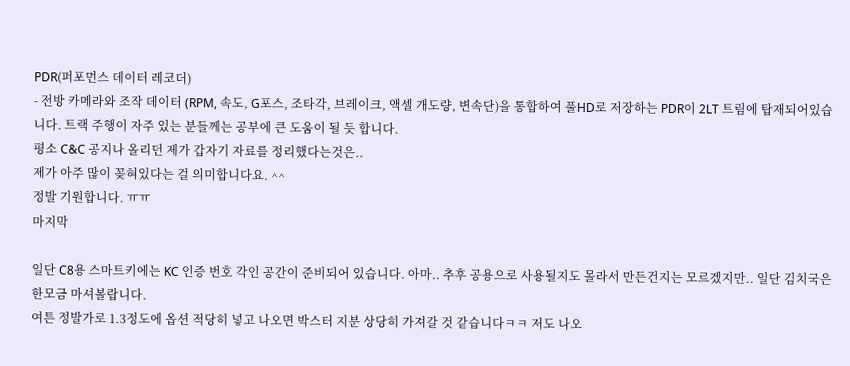PDR(퍼포먼스 데이터 레코더)
- 전방 카메라와 조작 데이터 (RPM, 속도, G포스, 조타각, 브레이크, 액셀 개도량, 변속단)을 통합하여 풀HD로 저장하는 PDR이 2LT 트림에 탑재되어있습니다. 트랙 주행이 자주 있는 분들께는 공부에 큰 도움이 될 듯 합니다.
평소 C&C 공지나 올리던 제가 갑자기 자료를 정리했다는것은..
제가 아주 많이 꽂혀있다는 걸 의미합니다요. ^^
정발 기원합니다. ㅠㅠ
마지막

일단 C8용 스마트키에는 KC 인증 번호 각인 공간이 준비되어 있습니다. 아마.. 추후 공용으로 사용될지도 몰라서 만든건지는 모르겠지만.. 일단 김치국은 한모금 마셔볼랍니다.
여튼 정발가로 1.3정도에 옵션 적당히 넣고 나오면 박스터 지분 상당히 가져갈 것 같습니다ㅋㅋ 저도 나오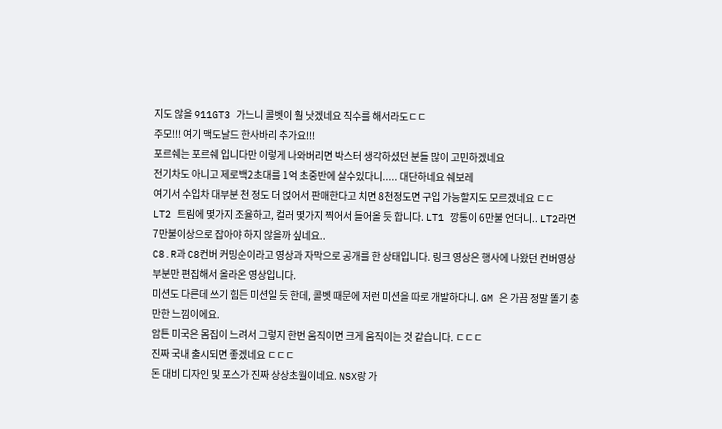지도 않을 911GT3 가느니 콜벳이 훨 낫겠네요 직수를 해서라도ㄷㄷ
주모!!! 여기 맥도날드 한사바리 추가요!!!
포르쉐는 포르쉐 입니다만 이렇게 나와버리면 박스터 생각하셨던 분들 많이 고민하겠네요
전기차도 아니고 제로백2초대를 1억 초중반에 살수있다니..... 대단하네요 쉐보레
여기서 수입차 대부분 천 정도 더 얹어서 판매한다고 치면 8천정도면 구입 가능할지도 모르겠네요 ㄷㄷ
LT2 트림에 몇가지 조율하고, 컬러 몇가지 찍어서 들어올 듯 합니다. LT1 깡통이 6만불 언더니.. LT2라면 7만불이상으로 잡아야 하지 않을까 싶네요..
C8.R과 C8컨버 커밍순이라고 영상과 자막으로 공개를 한 상태입니다. 링크 영상은 행사에 나왔던 컨버영상 부분만 편집해서 올라온 영상입니다.
미션도 다른데 쓰기 힘든 미션일 듯 한데, 콜벳 때문에 저런 미션을 따로 개발하다니. GM 은 가끔 정말 똘기 충만한 느낌이에요.
암튼 미국은 몸집이 느려서 그렇지 한번 움직이면 크게 움직이는 것 같습니다. ㄷㄷㄷ
진짜 국내 출시되면 좋겠네요 ㄷㄷㄷ
돈 대비 디자인 및 포스가 진짜 상상초월이네요. NSX랑 가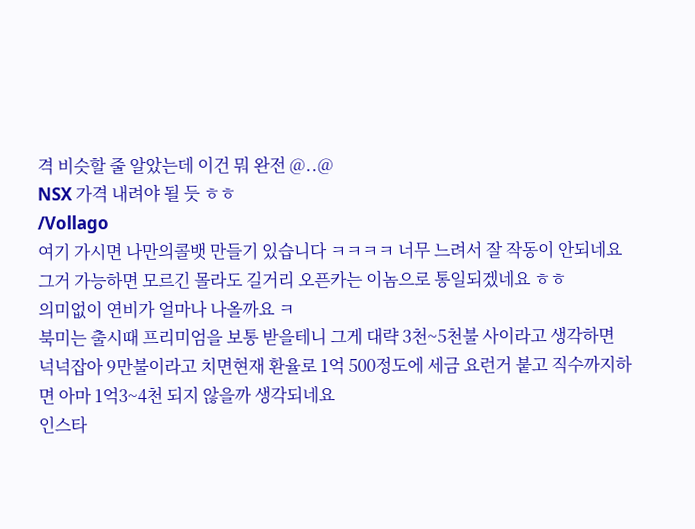격 비슷할 줄 알았는데 이건 뭐 완전 @..@
NSX 가격 내려야 될 듯 ㅎㅎ
/Vollago
여기 가시면 나만의콜뱃 만들기 있습니다 ㅋㅋㅋㅋ 너무 느려서 잘 작동이 안되네요
그거 가능하면 모르긴 몰라도 길거리 오픈카는 이놈으로 통일되겠네요 ㅎㅎ
의미없이 연비가 얼마나 나올까요 ㅋ
북미는 출시때 프리미엄을 보통 받을테니 그게 대략 3천~5천불 사이라고 생각하면 넉넉잡아 9만불이라고 치면현재 환율로 1억 500정도에 세금 요런거 붙고 직수까지하면 아마 1억3~4천 되지 않을까 생각되네요
인스타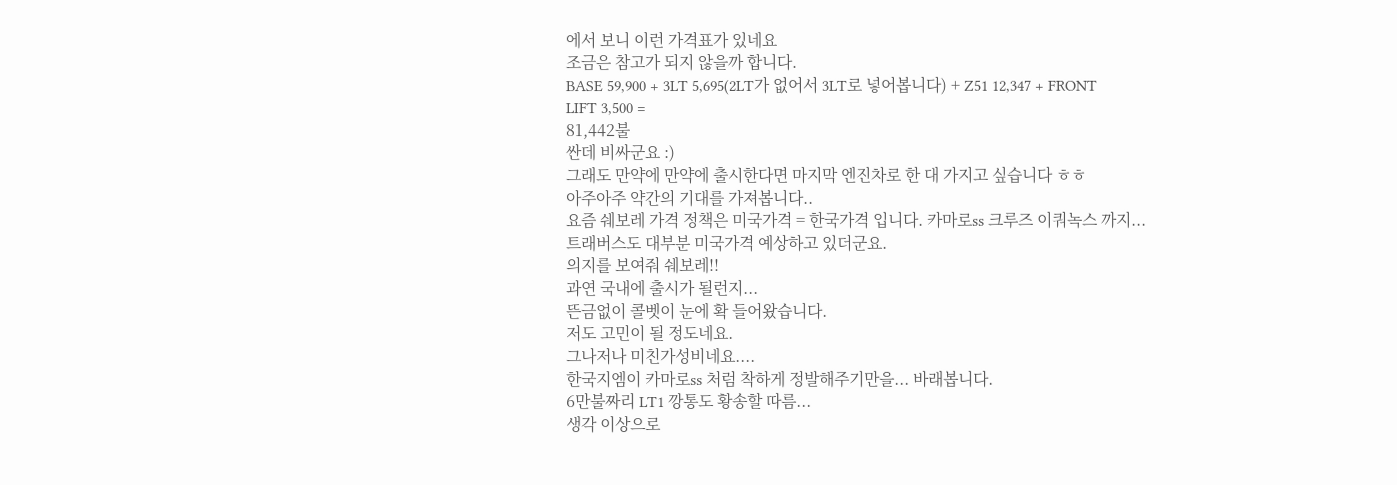에서 보니 이런 가격표가 있네요
조금은 참고가 되지 않을까 합니다.
BASE 59,900 + 3LT 5,695(2LT가 없어서 3LT로 넣어봅니다) + Z51 12,347 + FRONT LIFT 3,500 =
81,442불
싼데 비싸군요 :)
그래도 만약에 만약에 출시한다면 마지막 엔진차로 한 대 가지고 싶습니다 ㅎㅎ
아주아주 약간의 기대를 가져봅니다..
요즘 쉐보레 가격 정책은 미국가격 = 한국가격 입니다. 카마로ss 크루즈 이쿼녹스 까지...트래버스도 대부분 미국가격 예상하고 있더군요.
의지를 보여줘 쉐보레!!
과연 국내에 출시가 될런지...
뜬금없이 콜벳이 눈에 확 들어왔습니다.
저도 고민이 될 정도네요.
그나저나 미친가성비네요....
한국지엠이 카마로ss 처럼 착하게 정발해주기만을... 바래봅니다.
6만불짜리 LT1 깡통도 황송할 따름...
생각 이상으로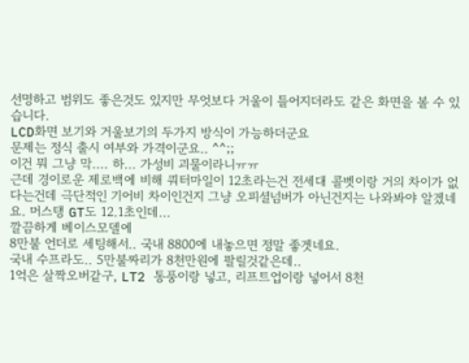선명하고 범위도 좋은것도 있지만 무엇보다 거울이 틀어지더라도 같은 화면을 볼 수 있습니다.
LCD화면 보기와 거울보기의 두가지 방식이 가능하더군요
문제는 정식 출시 여부와 가격이군요.. ^^;;
이건 뭐 그냥 막.... 하... 가성비 괴물이라니ㅠㅠ
근데 경이로운 제로백에 비해 쿼터마일이 12초라는건 전세대 콜벳이랑 거의 차이가 없다는건데 극단적인 기어비 차이인건지 그냥 오피셜넘버가 아닌건지는 나와봐야 알겠네요. 머스탱 GT도 12.1초인데...
깔끔하게 베이스모델에
8만불 언더로 세팅해서.. 국내 8800에 내놓으면 정말 좋겟네요.
국내 수프라도.. 5만불짜리가 8천만원에 팔릴것같은데..
1억은 살짝오버같구, LT2 통풍이랑 넣고, 리프트업이랑 넣어서 8천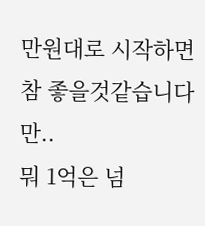만원대로 시작하면 참 좋을것같습니다만..
뭐 1억은 넘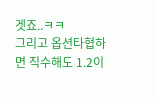겟죠..ㅋㅋ
그리고 옵션타협하면 직수해도 1.2이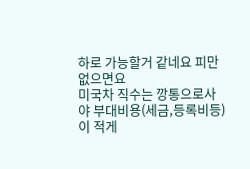하로 가능할거 같네요 피만 없으면요
미국차 직수는 깡통으로사야 부대비용(세금,등록비등)이 적게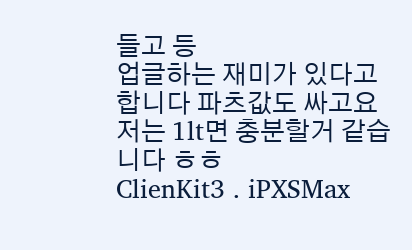들고 등
업글하는 재미가 있다고 합니다 파츠값도 싸고요
저는 1lt면 충분할거 같습니다 ㅎㅎ
ClienKit3 . iPXSMax